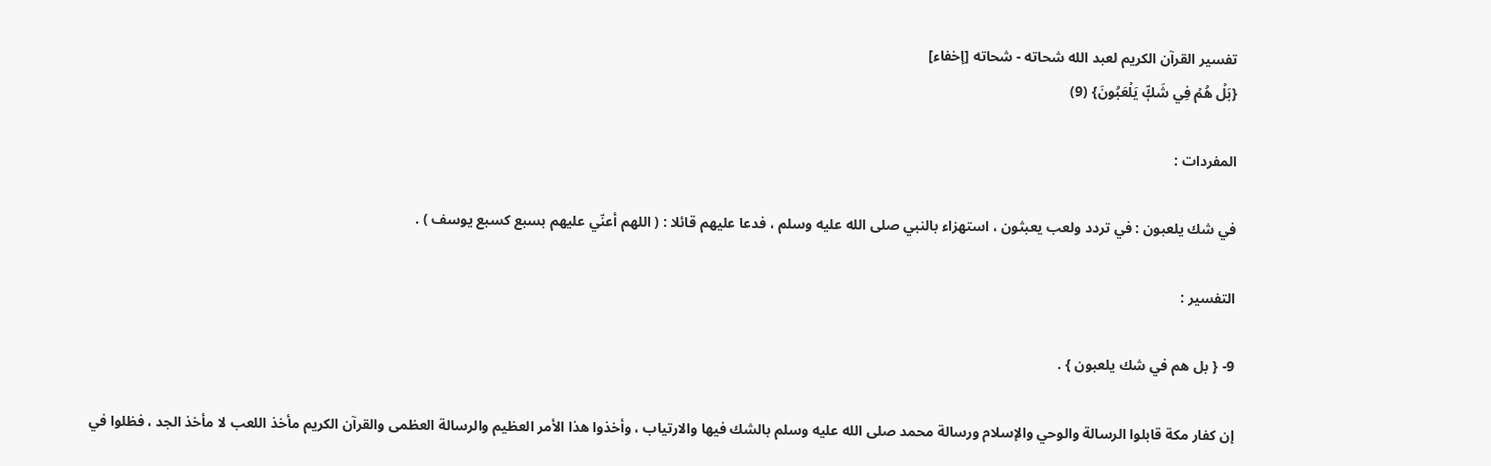تفسير القرآن الكريم لعبد الله شحاته - شحاته [إخفاء]
{بَلۡ هُمۡ فِي شَكّٖ يَلۡعَبُونَ} (9)

المفردات :

في شك يلعبون : في تردد ولعب يعبثون ، استهزاء بالنبي صلى الله عليه وسلم ، فدعا عليهم قائلا : ( اللهم أعنّي عليهم بسبع كسبع يوسف ) .

التفسير :

9- { بل هم في شك يلعبون } .

إن كفار مكة قابلوا الرسالة والوحي والإسلام ورسالة محمد صلى الله عليه وسلم بالشك فيها والارتياب ، وأخذوا هذا الأمر العظيم والرسالة العظمى والقرآن الكريم مأخذ اللعب لا مأخذ الجد ، فظلوا في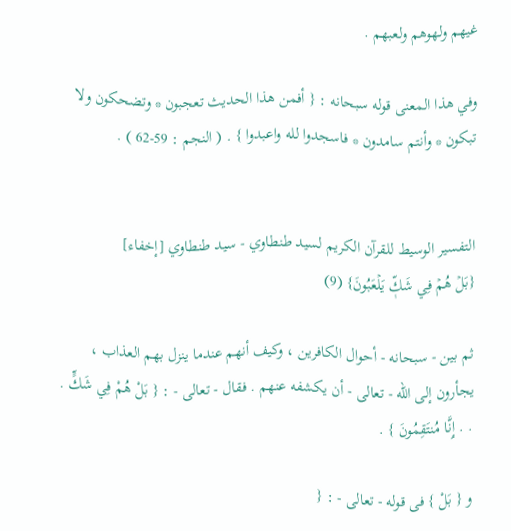غيهم ولهوهم ولعبهم .

وفي هذا المعنى قوله سبحانه : { أفمن هذا الحديث تعجبون * وتضحكون ولا تبكون * وأنتم سامدون * فاسجدوا لله واعبدوا } . ( النجم : 59-62 ) .


التفسير الوسيط للقرآن الكريم لسيد طنطاوي - سيد طنطاوي [إخفاء]
{بَلۡ هُمۡ فِي شَكّٖ يَلۡعَبُونَ} (9)

ثم بين - سبحانه - أحوال الكافرين ، وكيف أنهم عندما ينزل بهم العذاب ، يجأرون إلى الله - تعالى - أن يكشفه عنهم . فقال - تعالى - : { بَلْ هُمْ فِي شَكٍّ . . . إِنَّا مُنتَقِمُونَ } .

و { بَلْ } فى قوله - تعالى - : {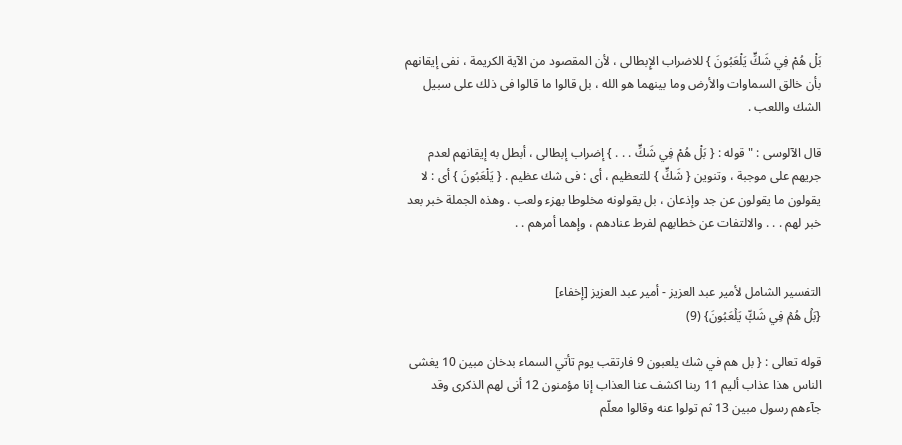بَلْ هُمْ فِي شَكٍّ يَلْعَبُونَ } للاضراب الإِبطالى ، لأن المقصود من الآية الكريمة ، نفى إيقانهم بأن خالق السماوات والأرض وما بينهما هو الله ، بل قالوا ما قالوا فى ذلك على سبيل الشك واللعب .

قال الآلوسى : " قوله : { بَلْ هُمْ فِي شَكٍّ . . . } إضراب إبطالى ، أبطل به إيقانهم لعدم جريهم على موجبة ، وتنوين { شَكٍّ } للتعظيم ، أى : فى شك عظيم . { يَلْعَبُونَ } أى : لا يقولون ما يقولون عن جد وإذعان ، بل يقولونه مخلوطا بهزء ولعب . وهذه الجملة خبر بعد خبر لهم . . . والالتفات عن خطابهم لفرط عنادهم ، وإهما أمرهم . .


التفسير الشامل لأمير عبد العزيز - أمير عبد العزيز [إخفاء]
{بَلۡ هُمۡ فِي شَكّٖ يَلۡعَبُونَ} (9)

قوله تعالى : { بل هم في شك يلعبون 9 فارتقب يوم تأتي السماء بدخان مبين 10 يغشى الناس هذا عذاب أليم 11 ربنا اكشف عنا العذاب إنا مؤمنون 12 أنى لهم الذكرى وقد جآءهم رسول مبين 13 ثم تولوا عنه وقالوا معلّم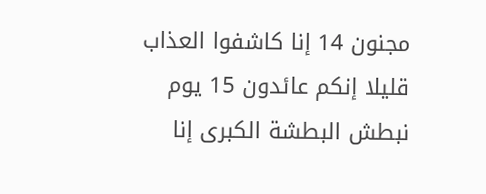مجنون 14 إنا كاشفوا العذاب قليلا إنكم عائدون 15 يوم نبطش البطشة الكبرى إنا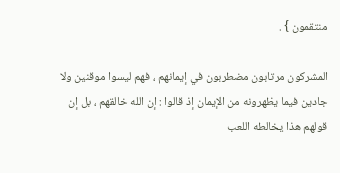منتقمون } .

المشركون مرتابون مضطربون في إيمانهم ، فهم ليسوا موقنين ولا جادين فيما يظهرونه من الإيمان إذ قالوا : إن الله خالقهم ، بل إن قولهم هذا يخالطه اللعب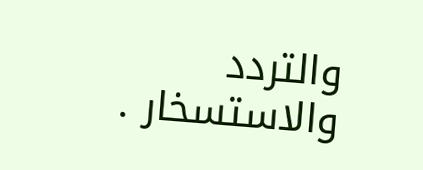والتردد والاستسخار .